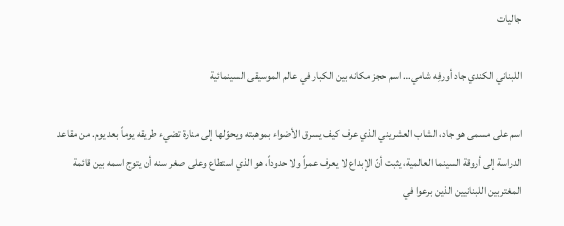جاليات

اللبناني الكندي جاد أورفِه شامي… اسم حجز مكانه بين الكبار في عالم الموسيقى السينمائية

اسم على مسمى هو جاد، الشاب العشريني الذي عرف كيف يسرق الأضواء بموهبته ويحوّلها إلى منارة تضيء طريقه يوماً بعد يوم. من مقاعد الدراسة إلى أروقة السينما العالمية، يثبت أنّ الإبداع لا يعرف عمراً ولا حدوداً، هو الذي استطاع وعلى صغر سنه أن يتوج اسمه بين قائمة المغتربين اللبنانيين الذين برعوا في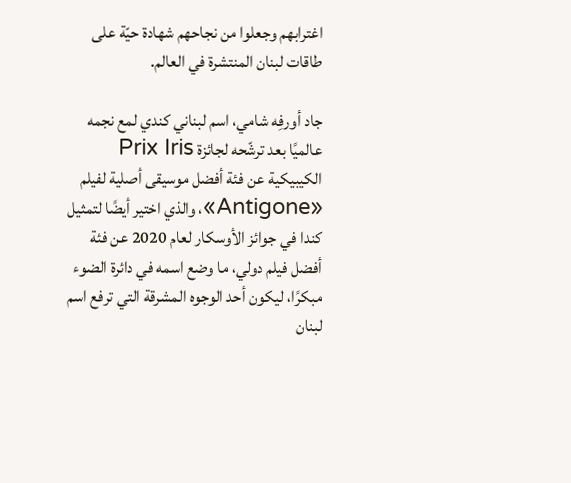اغترابهم وجعلوا من نجاحهم شهادة حيّة على طاقات لبنان المنتشرة في العالم.

جاد أورفِه شامي، اسم لبناني كندي لمع نجمه عالميًا بعد ترشّحه لجائزة Prix Iris الكيبيكية عن فئة أفضل موسيقى أصلية لفيلم «Antigone»، والذي اختير أيضًا لتمثيل كندا في جوائز الأوسكار لعام 2020 عن فئة أفضل فيلم دولي، ما وضع اسمه في دائرة الضوء مبكرًا، ليكون أحد الوجوه المشرقة التي ترفع اسم لبنان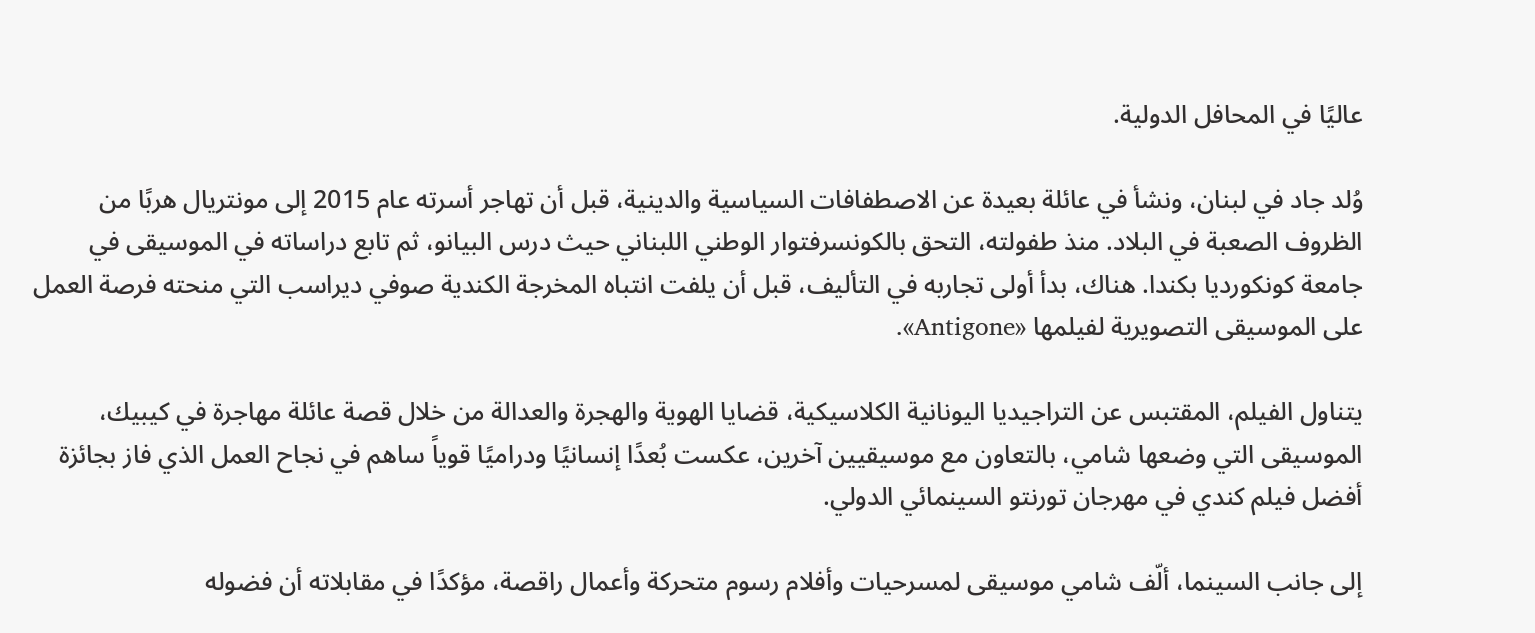عاليًا في المحافل الدولية.

وُلد جاد في لبنان، ونشأ في عائلة بعيدة عن الاصطفافات السياسية والدينية، قبل أن تهاجر أسرته عام 2015 إلى مونتريال هربًا من الظروف الصعبة في البلاد. منذ طفولته، التحق بالكونسرفتوار الوطني اللبناني حيث درس البيانو، ثم تابع دراساته في الموسيقى في جامعة كونكورديا بكندا. هناك، بدأ أولى تجاربه في التأليف، قبل أن يلفت انتباه المخرجة الكندية صوفي ديراسب التي منحته فرصة العمل على الموسيقى التصويرية لفيلمها «Antigone».

يتناول الفيلم، المقتبس عن التراجيديا اليونانية الكلاسيكية، قضايا الهوية والهجرة والعدالة من خلال قصة عائلة مهاجرة في كيبيك، الموسيقى التي وضعها شامي، بالتعاون مع موسيقيين آخرين، عكست بُعدًا إنسانيًا ودراميًا قوياً ساهم في نجاح العمل الذي فاز بجائزة أفضل فيلم كندي في مهرجان تورنتو السينمائي الدولي.

إلى جانب السينما، ألّف شامي موسيقى لمسرحيات وأفلام رسوم متحركة وأعمال راقصة، مؤكدًا في مقابلاته أن فضوله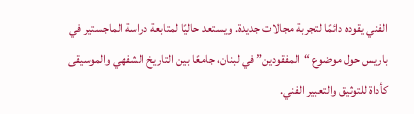الفني يقوده دائمًا لتجربة مجالات جديدة. ويستعد حاليًا لمتابعة دراسة الماجستير في باريس حول موضوع “المفقودين” في لبنان، جامعًا بين التاريخ الشفهي والموسيقى كأداة للتوثيق والتعبير الفني.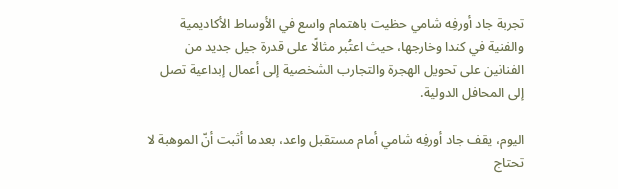تجربة جاد أورفِه شامي حظيت باهتمام واسع في الأوساط الأكاديمية والفنية في كندا وخارجها، حيث اعتُبر مثالًا على قدرة جيل جديد من الفنانين على تحويل الهجرة والتجارب الشخصية إلى أعمال إبداعية تصل إلى المحافل الدولية.

اليوم، يقف جاد أورفِه شامي أمام مستقبل واعد، بعدما أثبت أنّ الموهبة لا تحتاج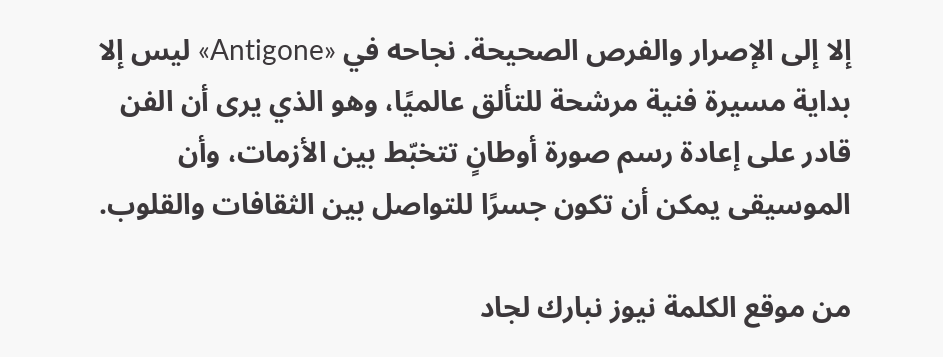إلا إلى الإصرار والفرص الصحيحة. نجاحه في «Antigone» ليس إلا بداية مسيرة فنية مرشحة للتألق عالميًا، وهو الذي يرى أن الفن قادر على إعادة رسم صورة أوطانٍ تتخبّط بين الأزمات، وأن الموسيقى يمكن أن تكون جسرًا للتواصل بين الثقافات والقلوب.

من موقع الكلمة نيوز نبارك لجاد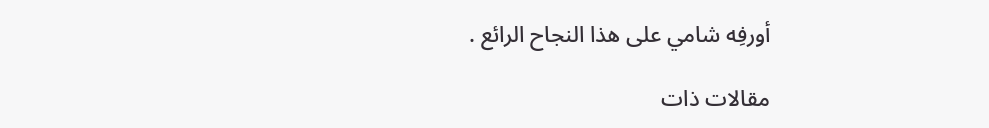أورفِه شامي على هذا النجاح الرائع .

مقالات ذات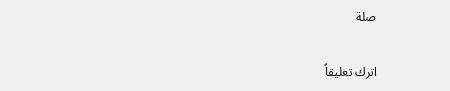صلة

اترك تعليقاً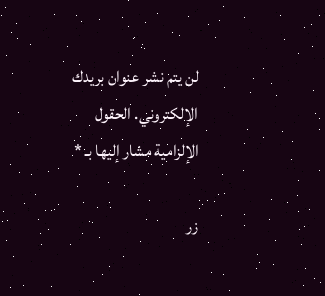لن يتم نشر عنوان بريدك الإلكتروني. الحقول الإلزامية مشار إليها بـ *

زر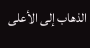الذهاب إلى الأعلى